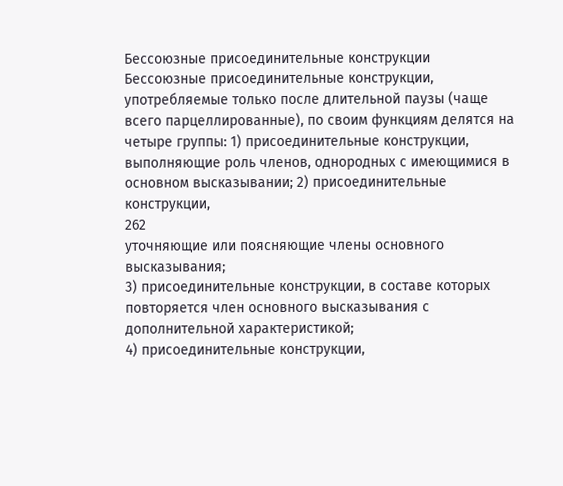Бессоюзные присоединительные конструкции
Бессоюзные присоединительные конструкции, употребляемые только после длительной паузы (чаще всего парцеллированные), по своим функциям делятся на четыре группы: 1) присоединительные конструкции, выполняющие роль членов, однородных с имеющимися в основном высказывании; 2) присоединительные конструкции,
262
уточняющие или поясняющие члены основного высказывания;
3) присоединительные конструкции, в составе которых повторяется член основного высказывания с дополнительной характеристикой;
4) присоединительные конструкции,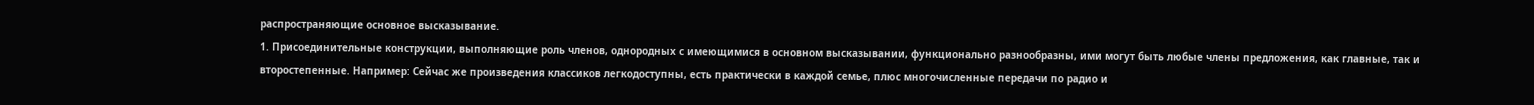распространяющие основное высказывание.
1. Присоединительные конструкции, выполняющие роль членов, однородных с имеющимися в основном высказывании, функционально разнообразны, ими могут быть любые члены предложения, как главные, так и второстепенные. Например: Сейчас же произведения классиков легкодоступны, есть практически в каждой семье, плюс многочисленные передачи по радио и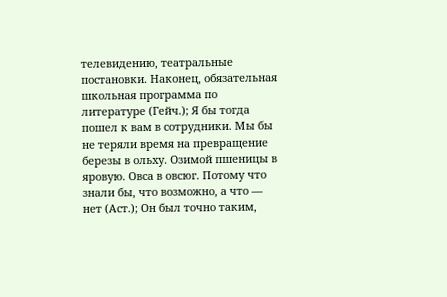телевидению, театральные постановки. Наконец, обязательная школьная программа по литературе (Гейч.); Я бы тогда пошел к вам в сотрудники. Мы бы не теряли время на превращение березы в ольху. Озимой пшеницы в яровую. Овса в овсюг. Потому что знали бы, что возможно, а что — нет (Аст.); Он был точно таким,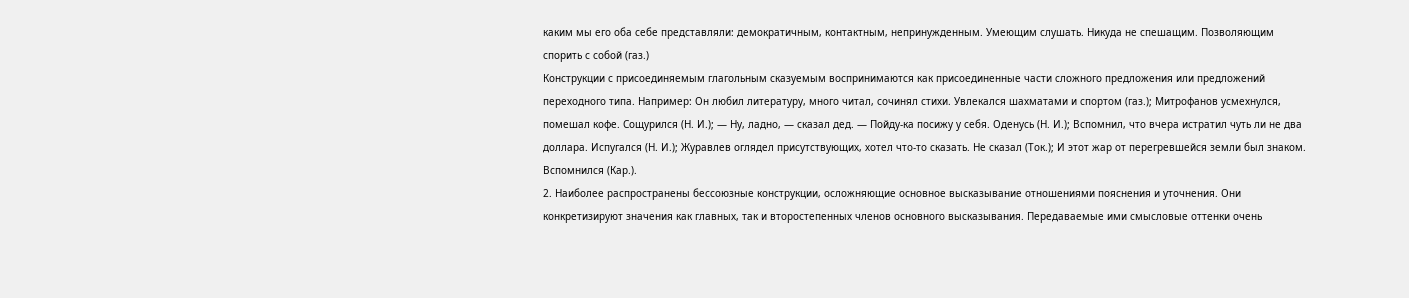каким мы его оба себе представляли: демократичным, контактным, непринужденным. Умеющим слушать. Никуда не спешащим. Позволяющим спорить с собой (газ.)
Конструкции с присоединяемым глагольным сказуемым воспринимаются как присоединенные части сложного предложения или предложений переходного типа. Например: Он любил литературу, много читал, сочинял стихи. Увлекался шахматами и спортом (газ.); Митрофанов усмехнулся, помешал кофе. Сощурился (Н. И.); — Ну, ладно, — сказал дед. — Пойду-ка посижу у себя. Оденусь (Н. И.); Вспомнил, что вчера истратил чуть ли не два доллара. Испугался (Н. И.); Журавлев оглядел присутствующих, хотел что-то сказать. Не сказал (Ток.); И этот жар от перегревшейся земли был знаком. Вспомнился (Кар.).
2. Наиболее распространены бессоюзные конструкции, осложняющие основное высказывание отношениями пояснения и уточнения. Они конкретизируют значения как главных, так и второстепенных членов основного высказывания. Передаваемые ими смысловые оттенки очень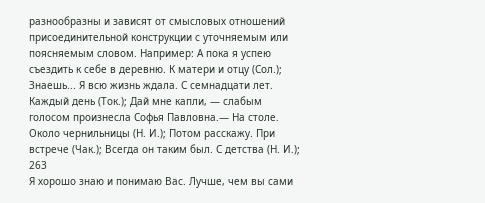разнообразны и зависят от смысловых отношений присоединительной конструкции с уточняемым или поясняемым словом. Например: А пока я успею съездить к себе в деревню. К матери и отцу (Сол.); Знаешь... Я всю жизнь ждала. С семнадцати лет. Каждый день (Ток.); Дай мне капли, — слабым голосом произнесла Софья Павловна.— На столе. Около чернильницы (Н. И.); Потом расскажу. При встрече (Чак.); Всегда он таким был. С детства (Н. И.);
263
Я хорошо знаю и понимаю Вас. Лучше, чем вы сами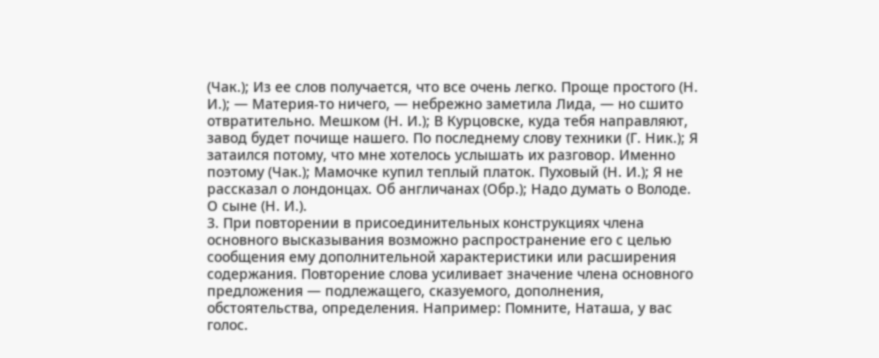(Чак.); Из ее слов получается, что все очень легко. Проще простого (Н. И.); — Материя-то ничего, — небрежно заметила Лида, — но сшито отвратительно. Мешком (Н. И.); В Курцовске, куда тебя направляют, завод будет почище нашего. По последнему слову техники (Г. Ник.); Я затаился потому, что мне хотелось услышать их разговор. Именно поэтому (Чак.); Мамочке купил теплый платок. Пуховый (Н. И.); Я не рассказал о лондонцах. Об англичанах (Обр.); Надо думать о Володе. О сыне (Н. И.).
3. При повторении в присоединительных конструкциях члена основного высказывания возможно распространение его с целью сообщения ему дополнительной характеристики или расширения содержания. Повторение слова усиливает значение члена основного предложения — подлежащего, сказуемого, дополнения, обстоятельства, определения. Например: Помните, Наташа, у вас голос.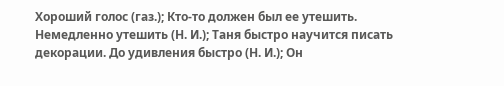Хороший голос (газ.); Кто-то должен был ее утешить. Немедленно утешить (Н. И.); Таня быстро научится писать декорации. До удивления быстро (Н. И.); Он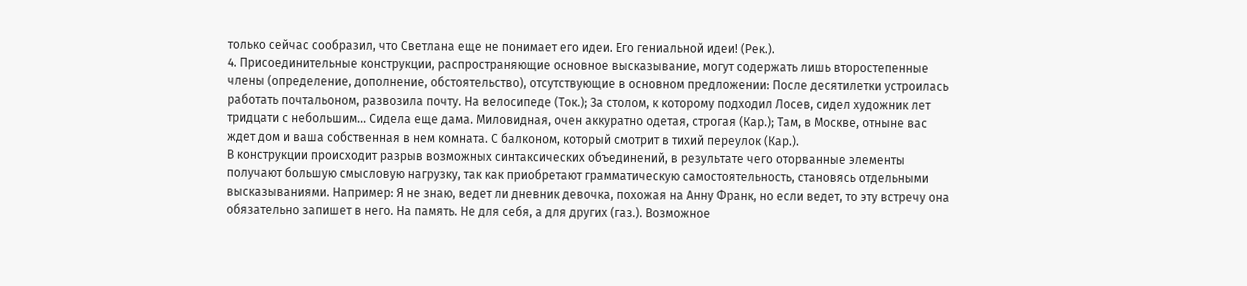только сейчас сообразил, что Светлана еще не понимает его идеи. Его гениальной идеи! (Рек.).
4. Присоединительные конструкции, распространяющие основное высказывание, могут содержать лишь второстепенные члены (определение, дополнение, обстоятельство), отсутствующие в основном предложении: После десятилетки устроилась работать почтальоном, развозила почту. На велосипеде (Ток.); За столом, к которому подходил Лосев, сидел художник лет тридцати с небольшим... Сидела еще дама. Миловидная, очен аккуратно одетая, строгая (Кар.); Там, в Москве, отныне вас ждет дом и ваша собственная в нем комната. С балконом, который смотрит в тихий переулок (Кар.).
В конструкции происходит разрыв возможных синтаксических объединений, в результате чего оторванные элементы получают большую смысловую нагрузку, так как приобретают грамматическую самостоятельность, становясь отдельными высказываниями. Например: Я не знаю, ведет ли дневник девочка, похожая на Анну Франк, но если ведет, то эту встречу она обязательно запишет в него. На память. Не для себя, а для других (газ.). Возможное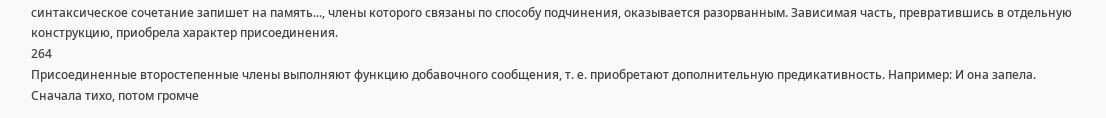синтаксическое сочетание запишет на память..., члены которого связаны по способу подчинения, оказывается разорванным. Зависимая часть, превратившись в отдельную конструкцию, приобрела характер присоединения.
264
Присоединенные второстепенные члены выполняют функцию добавочного сообщения, т. е. приобретают дополнительную предикативность. Например: И она запела. Сначала тихо, потом громче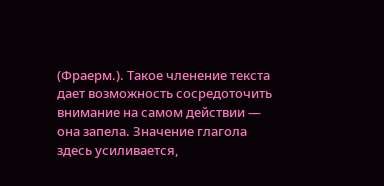(Фраерм.). Такое членение текста дает возможность сосредоточить внимание на самом действии — она запела. Значение глагола здесь усиливается,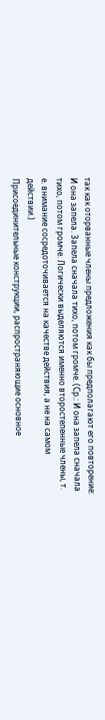так как оторванные члены предложения как бы предполагают его повторение: И она запела. Запела сначала тихо, потом громче. (Ср.: И она запела сначала тихо, потом громче. Логически выделяются именно второстепенные члены, т. е. внимание сосредоточивается на качестве действия, а не на самом действии.)
Присоединительные конструкции, распространяющие основное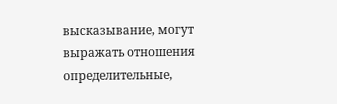высказывание, могут выражать отношения определительные,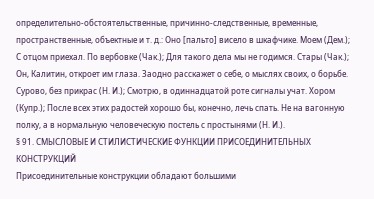определительно-обстоятельственные, причинно-следственные, временные, пространственные, объектные и т. д.: Оно [пальто] висело в шкафчике. Моем (Дем.); С отцом приехал. По вербовке (Чак.); Для такого дела мы не годимся. Стары (Чак.); Он, Калитин, откроет им глаза. Заодно расскажет о себе, о мыслях своих, о борьбе. Сурово, без прикрас (Н. И.); Смотрю, в одиннадцатой роте сигналы учат. Хором (Купр.); После всех этих радостей хорошо бы, конечно, лечь спать. Не на вагонную полку, а в нормальную человеческую постель с простынями (Н. И.).
§ 91. СМЫСЛОВЫЕ И СТИЛИСТИЧЕСКИЕ ФУНКЦИИ ПРИСОЕДИНИТЕЛЬНЫХ КОНСТРУКЦИЙ
Присоединительные конструкции обладают большими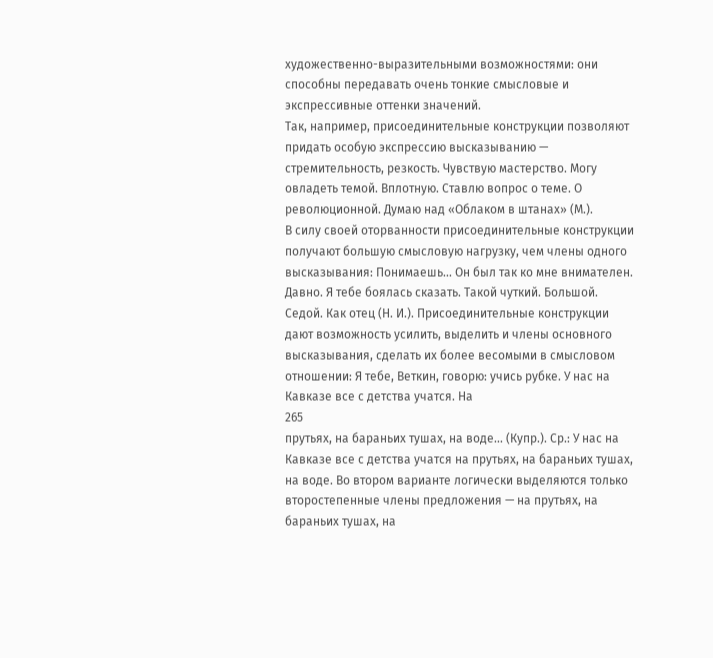художественно-выразительными возможностями: они способны передавать очень тонкие смысловые и экспрессивные оттенки значений.
Так, например, присоединительные конструкции позволяют придать особую экспрессию высказыванию — стремительность, резкость. Чувствую мастерство. Могу овладеть темой. Вплотную. Ставлю вопрос о теме. О революционной. Думаю над «Облаком в штанах» (М.).
В силу своей оторванности присоединительные конструкции получают большую смысловую нагрузку, чем члены одного высказывания: Понимаешь... Он был так ко мне внимателен. Давно. Я тебе боялась сказать. Такой чуткий. Большой. Седой. Как отец (Н. И.). Присоединительные конструкции дают возможность усилить, выделить и члены основного высказывания, сделать их более весомыми в смысловом отношении: Я тебе, Веткин, говорю: учись рубке. У нас на Кавказе все с детства учатся. На
265
прутьях, на бараньих тушах, на воде... (Купр.). Ср.: У нас на Кавказе все с детства учатся на прутьях, на бараньих тушах, на воде. Во втором варианте логически выделяются только второстепенные члены предложения — на прутьях, на бараньих тушах, на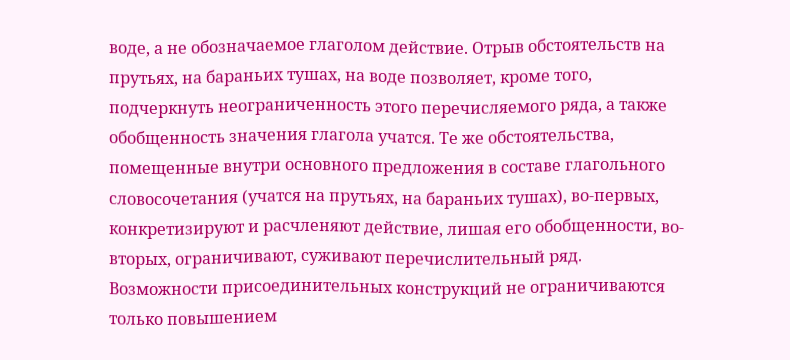воде, а не обозначаемое глаголом действие. Отрыв обстоятельств на прутьях, на бараньих тушах, на воде позволяет, кроме того, подчеркнуть неограниченность этого перечисляемого ряда, а также обобщенность значения глагола учатся. Те же обстоятельства, помещенные внутри основного предложения в составе глагольного словосочетания (учатся на прутьях, на бараньих тушах), во-первых, конкретизируют и расчленяют действие, лишая его обобщенности, во-вторых, ограничивают, суживают перечислительный ряд.
Возможности присоединительных конструкций не ограничиваются только повышением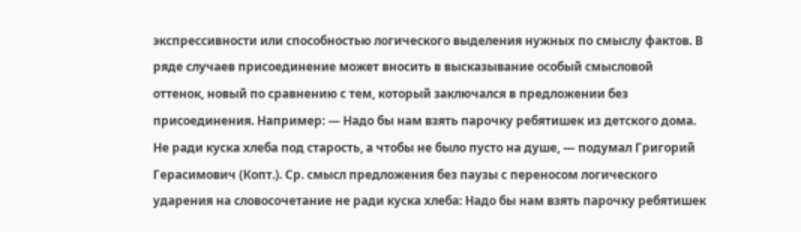экспрессивности или способностью логического выделения нужных по смыслу фактов. В ряде случаев присоединение может вносить в высказывание особый смысловой оттенок, новый по сравнению с тем, который заключался в предложении без присоединения. Например: — Надо бы нам взять парочку ребятишек из детского дома. Не ради куска хлеба под старость, а чтобы не было пусто на душе, — подумал Григорий Герасимович (Копт.). Ср. смысл предложения без паузы с переносом логического ударения на словосочетание не ради куска хлеба: Надо бы нам взять парочку ребятишек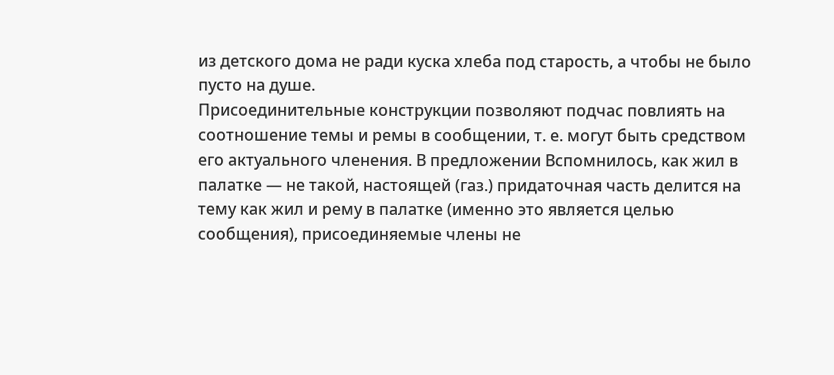из детского дома не ради куска хлеба под старость, а чтобы не было пусто на душе.
Присоединительные конструкции позволяют подчас повлиять на соотношение темы и ремы в сообщении, т. е. могут быть средством его актуального членения. В предложении Вспомнилось, как жил в палатке — не такой, настоящей (газ.) придаточная часть делится на тему как жил и рему в палатке (именно это является целью сообщения), присоединяемые члены не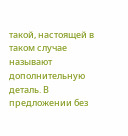такой, настоящей в таком случае называют дополнительную деталь. В предложении без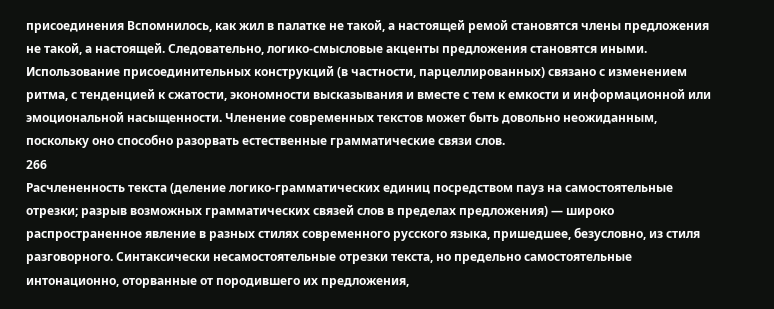присоединения Вспомнилось, как жил в палатке не такой, а настоящей ремой становятся члены предложения не такой, а настоящей. Следовательно, логико-смысловые акценты предложения становятся иными.
Использование присоединительных конструкций (в частности, парцеллированных) связано с изменением ритма, с тенденцией к сжатости, экономности высказывания и вместе с тем к емкости и информационной или эмоциональной насыщенности. Членение современных текстов может быть довольно неожиданным, поскольку оно способно разорвать естественные грамматические связи слов.
266
Расчлененность текста (деление логико-грамматических единиц посредством пауз на самостоятельные отрезки; разрыв возможных грамматических связей слов в пределах предложения) — широко распространенное явление в разных стилях современного русского языка, пришедшее, безусловно, из стиля разговорного. Синтаксически несамостоятельные отрезки текста, но предельно самостоятельные интонационно, оторванные от породившего их предложения,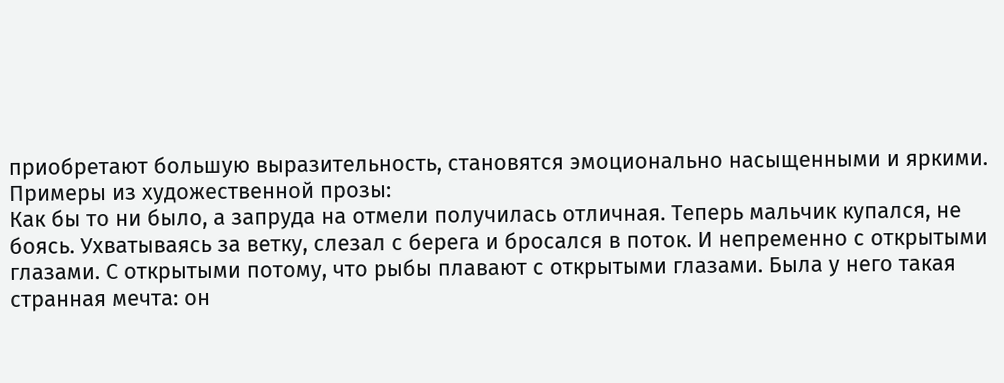приобретают большую выразительность, становятся эмоционально насыщенными и яркими.
Примеры из художественной прозы:
Как бы то ни было, а запруда на отмели получилась отличная. Теперь мальчик купался, не боясь. Ухватываясь за ветку, слезал с берега и бросался в поток. И непременно с открытыми глазами. С открытыми потому, что рыбы плавают с открытыми глазами. Была у него такая странная мечта: он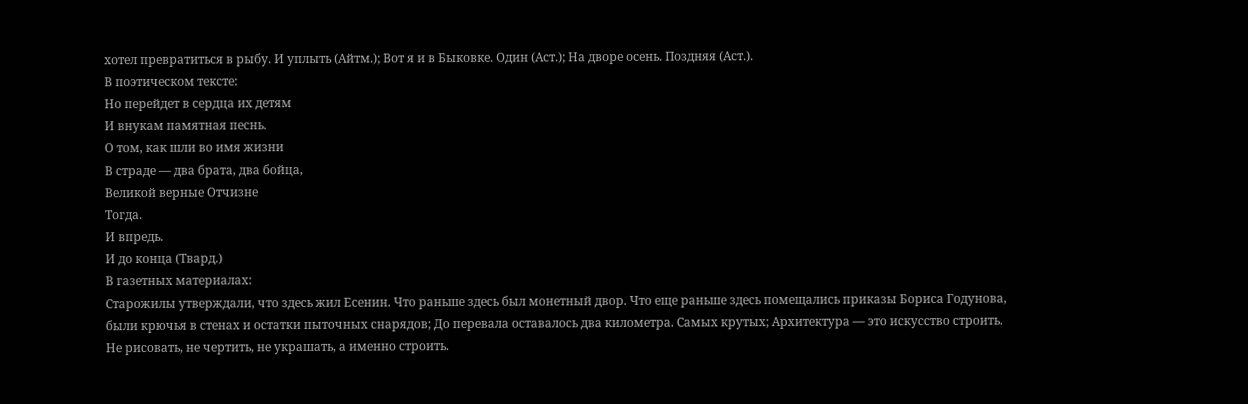хотел превратиться в рыбу. И уплыть (Айтм.); Вот я и в Быковке. Один (Аст.); На дворе осень. Поздняя (Аст.).
В поэтическом тексте:
Но перейдет в сердца их детям
И внукам памятная песнь.
О том, как шли во имя жизни
В страде — два брата, два бойца,
Великой верные Отчизне
Тогда.
И впредь.
И до конца (Твард.)
В газетных материалах:
Старожилы утверждали, что здесь жил Есенин. Что раньше здесь был монетный двор. Что еще раньше здесь помещались приказы Бориса Годунова, были крючья в стенах и остатки пыточных снарядов; До перевала оставалось два километра. Самых крутых; Архитектура — это искусство строить. Не рисовать, не чертить, не украшать, а именно строить.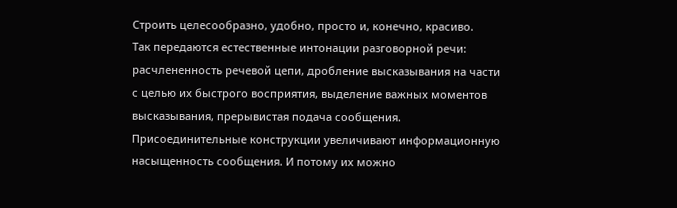Строить целесообразно, удобно, просто и, конечно, красиво.
Так передаются естественные интонации разговорной речи: расчлененность речевой цепи, дробление высказывания на части с целью их быстрого восприятия, выделение важных моментов высказывания, прерывистая подача сообщения.
Присоединительные конструкции увеличивают информационную насыщенность сообщения. И потому их можно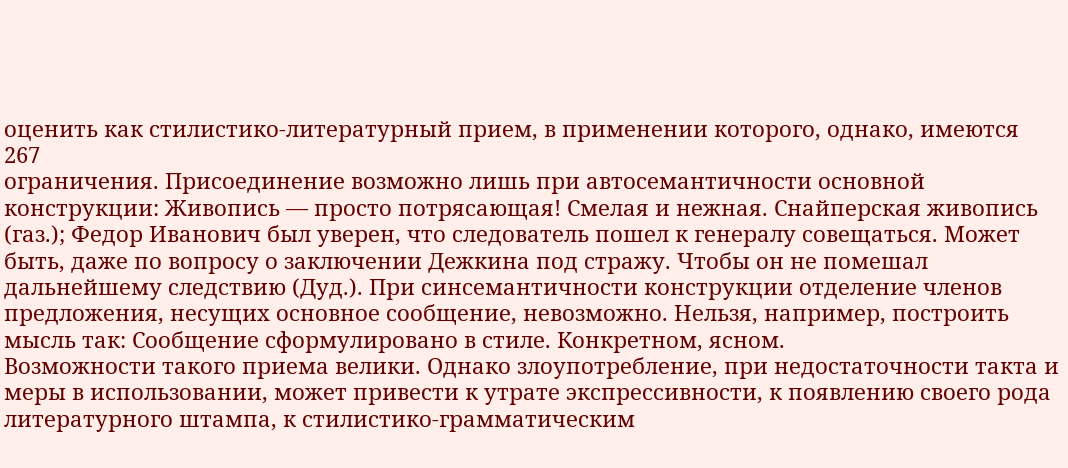оценить как стилистико-литературный прием, в применении которого, однако, имеются
267
ограничения. Присоединение возможно лишь при автосемантичности основной конструкции: Живопись — просто потрясающая! Смелая и нежная. Снайперская живопись (газ.); Федор Иванович был уверен, что следователь пошел к генералу совещаться. Может быть, даже по вопросу о заключении Дежкина под стражу. Чтобы он не помешал дальнейшему следствию (Дуд.). При синсемантичности конструкции отделение членов предложения, несущих основное сообщение, невозможно. Нельзя, например, построить мысль так: Сообщение сформулировано в стиле. Конкретном, ясном.
Возможности такого приема велики. Однако злоупотребление, при недостаточности такта и меры в использовании, может привести к утрате экспрессивности, к появлению своего рода литературного штампа, к стилистико-грамматическим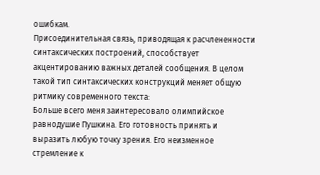ошибкам.
Присоединительная связь, приводящая к расчлененности синтаксических построений, способствует акцентированию важных деталей сообщения. В целом такой тип синтаксических конструкций меняет общую ритмику современного текста:
Больше всего меня заинтересовало олимпийское равнодушие Пушкина. Его готовность принять и выразить любую точку зрения. Его неизменное стремление к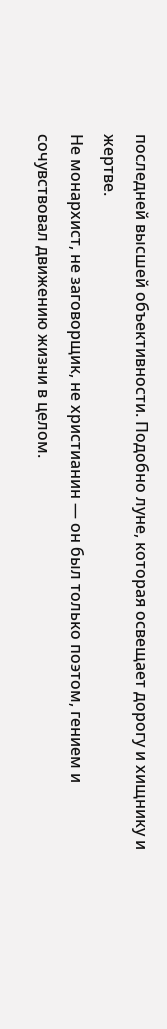последней высшей объективности. Подобно луне, которая освещает дорогу и хищнику и жертве.
Не монархист, не заговорщик, не христианин — он был только поэтом, гением и сочувствовал движению жизни в целом.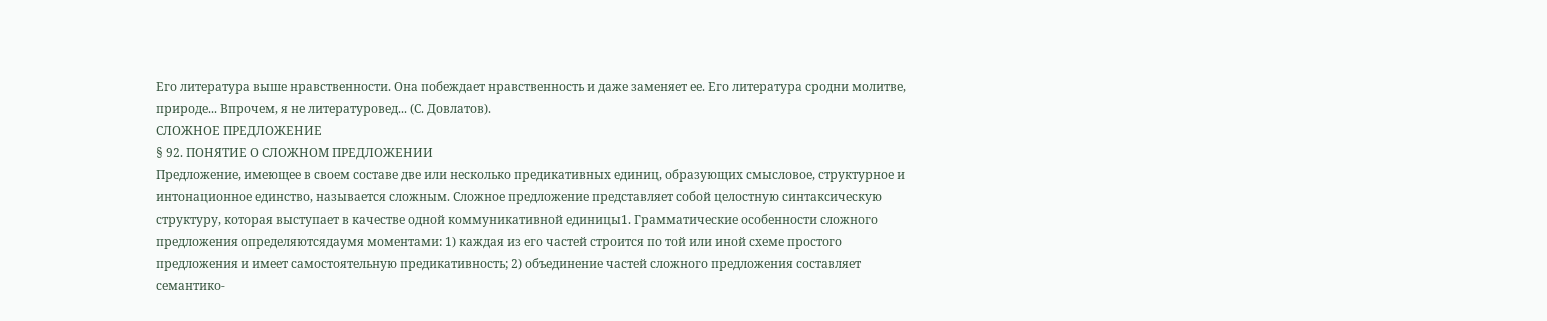Его литература выше нравственности. Она побеждает нравственность и даже заменяет ее. Его литература сродни молитве, природе... Впрочем, я не литературовед... (С. Довлатов).
СЛОЖНОЕ ПРЕДЛОЖЕНИЕ
§ 92. ПОНЯТИЕ О СЛОЖНОМ ПРЕДЛОЖЕНИИ
Предложение, имеющее в своем составе две или несколько предикативных единиц, образующих смысловое, структурное и интонационное единство, называется сложным. Сложное предложение представляет собой целостную синтаксическую структуру, которая выступает в качестве одной коммуникативной единицы1. Грамматические особенности сложного предложения определяютсядаумя моментами: 1) каждая из его частей строится по той или иной схеме простого предложения и имеет самостоятельную предикативность; 2) объединение частей сложного предложения составляет семантико-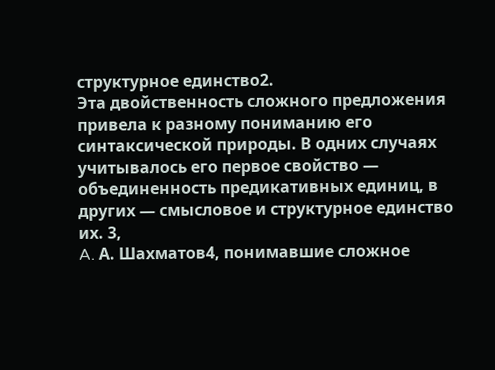структурное единство2.
Эта двойственность сложного предложения привела к разному пониманию его синтаксической природы. В одних случаях учитывалось его первое свойство — объединенность предикативных единиц, в других — смысловое и структурное единство их. 3,
A. А. Шахматов4, понимавшие сложное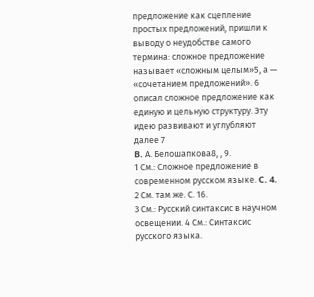предложение как сцепление простых предложений, пришли к выводу о неудобстве самого термина: сложное предложение называет «сложным целым»5, а — «сочетанием предложений». 6 описал сложное предложение как единую и цельную структуру. Эту идею развивают и углубляют далее 7
B. А. Белошапкова8, , 9.
1 См.: Сложное предложение в современном русском языке. C. 4.
2 См. там же. С. 16.
3 См.: Русский синтаксис в научном освещении. 4 См.: Синтаксис русского языка.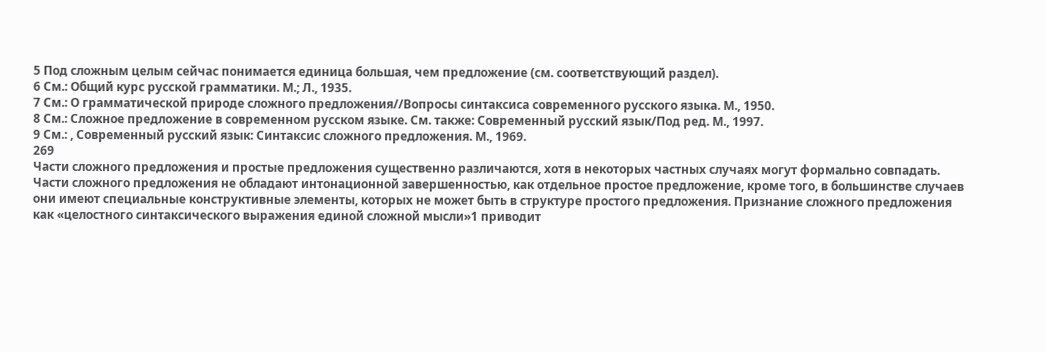5 Под сложным целым сейчас понимается единица большая, чем предложение (см. соответствующий раздел).
6 См.: Общий курс русской грамматики. М.; Л., 1935.
7 См.: О грамматической природе сложного предложения//Вопросы синтаксиса современного русского языка. М., 1950.
8 См.: Сложное предложение в современном русском языке. См. также: Современный русский язык/Под ред. М., 1997.
9 См.: , Современный русский язык: Синтаксис сложного предложения. М., 1969.
269
Части сложного предложения и простые предложения существенно различаются, хотя в некоторых частных случаях могут формально совпадать. Части сложного предложения не обладают интонационной завершенностью, как отдельное простое предложение, кроме того, в большинстве случаев они имеют специальные конструктивные элементы, которых не может быть в структуре простого предложения. Признание сложного предложения как «целостного синтаксического выражения единой сложной мысли»1 приводит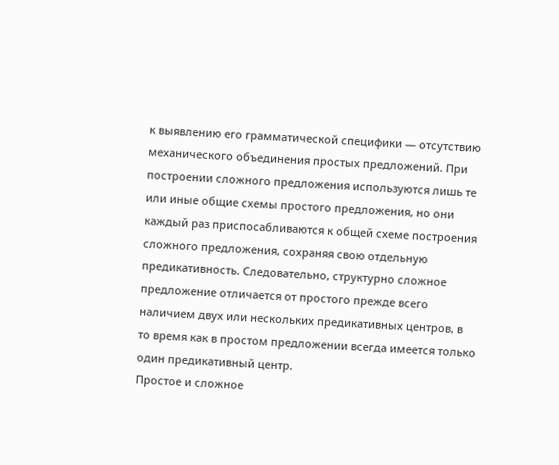к выявлению его грамматической специфики — отсутствию механического объединения простых предложений. При построении сложного предложения используются лишь те или иные общие схемы простого предложения, но они каждый раз приспосабливаются к общей схеме построения сложного предложения, сохраняя свою отдельную предикативность. Следовательно, структурно сложное предложение отличается от простого прежде всего наличием двух или нескольких предикативных центров, в то время как в простом предложении всегда имеется только один предикативный центр.
Простое и сложное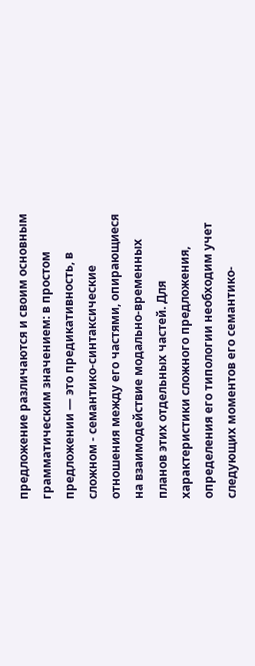предложение различаются и своим основным грамматическим значением: в простом предложении — это предикативность, в сложном - семантико-синтаксические отношения между его частями, опирающиеся на взаимодействие модально-временных планов этих отдельных частей. Для характеристики сложного предложения, определения его типологии необходим учет следующих моментов его семантико-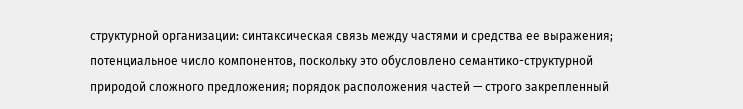структурной организации: синтаксическая связь между частями и средства ее выражения; потенциальное число компонентов, поскольку это обусловлено семантико-структурной природой сложного предложения; порядок расположения частей — строго закрепленный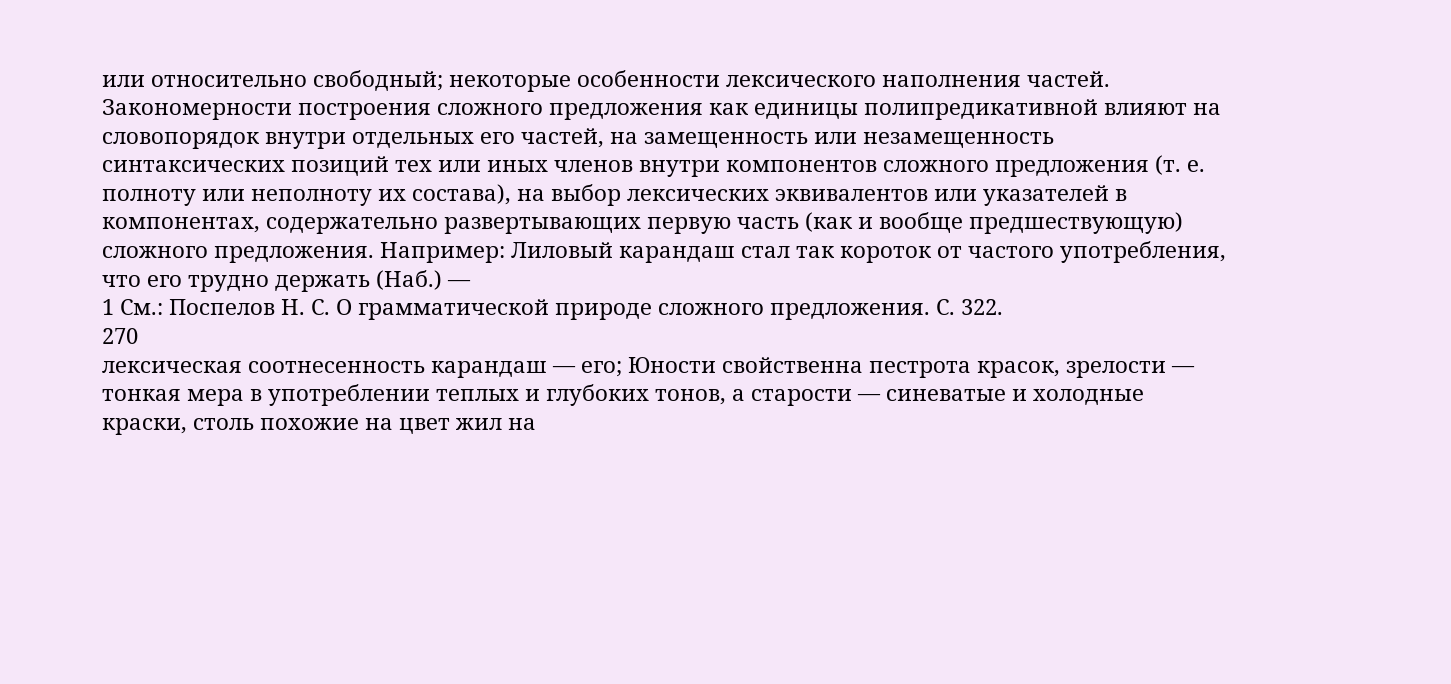или относительно свободный; некоторые особенности лексического наполнения частей.
Закономерности построения сложного предложения как единицы полипредикативной влияют на словопорядок внутри отдельных его частей, на замещенность или незамещенность синтаксических позиций тех или иных членов внутри компонентов сложного предложения (т. е. полноту или неполноту их состава), на выбор лексических эквивалентов или указателей в компонентах, содержательно развертывающих первую часть (как и вообще предшествующую) сложного предложения. Например: Лиловый карандаш стал так короток от частого употребления, что его трудно держать (Наб.) —
1 См.: Поспелов Н. С. О грамматической природе сложного предложения. С. 322.
270
лексическая соотнесенность карандаш — его; Юности свойственна пестрота красок, зрелости — тонкая мера в употреблении теплых и глубоких тонов, а старости — синеватые и холодные краски, столь похожие на цвет жил на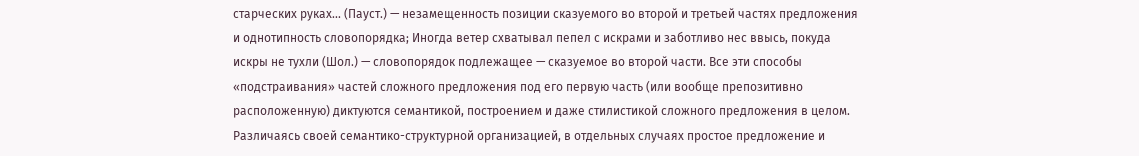старческих руках... (Пауст.) — незамещенность позиции сказуемого во второй и третьей частях предложения и однотипность словопорядка; Иногда ветер схватывал пепел с искрами и заботливо нес ввысь, покуда искры не тухли (Шол.) — словопорядок подлежащее — сказуемое во второй части. Все эти способы «подстраивания» частей сложного предложения под его первую часть (или вообще препозитивно расположенную) диктуются семантикой, построением и даже стилистикой сложного предложения в целом.
Различаясь своей семантико-структурной организацией, в отдельных случаях простое предложение и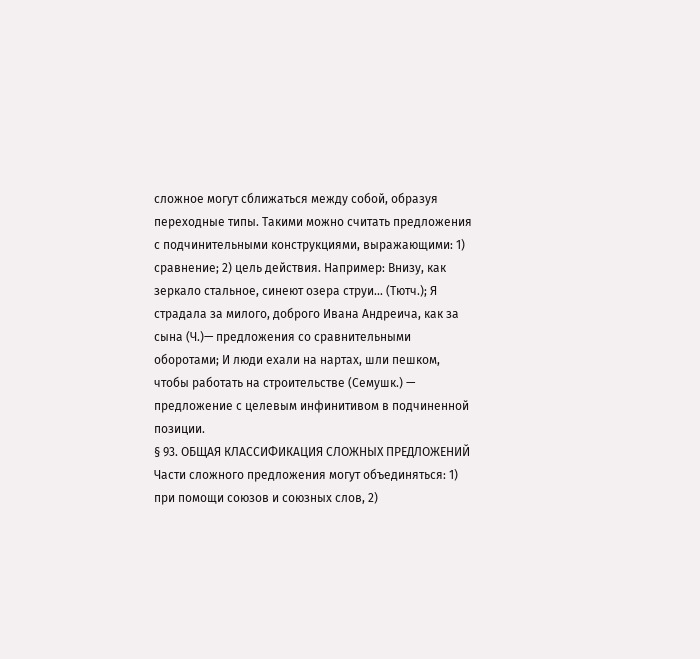сложное могут сближаться между собой, образуя переходные типы. Такими можно считать предложения с подчинительными конструкциями, выражающими: 1) сравнение; 2) цель действия. Например: Внизу, как зеркало стальное, синеют озера струи... (Тютч.); Я страдала за милого, доброго Ивана Андреича, как за сына (Ч.)— предложения со сравнительными оборотами; И люди ехали на нартах, шли пешком, чтобы работать на строительстве (Семушк.) — предложение с целевым инфинитивом в подчиненной позиции.
§ 93. ОБЩАЯ КЛАССИФИКАЦИЯ СЛОЖНЫХ ПРЕДЛОЖЕНИЙ
Части сложного предложения могут объединяться: 1) при помощи союзов и союзных слов, 2)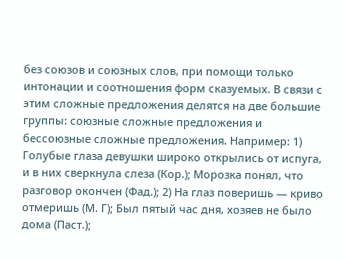без союзов и союзных слов, при помощи только интонации и соотношения форм сказуемых. В связи с этим сложные предложения делятся на две большие группы: союзные сложные предложения и бессоюзные сложные предложения. Например: 1) Голубые глаза девушки широко открылись от испуга, и в них сверкнула слеза (Кор.); Морозка понял, что разговор окончен (Фад.); 2) На глаз поверишь — криво отмеришь (М. Г); Был пятый час дня, хозяев не было дома (Паст.);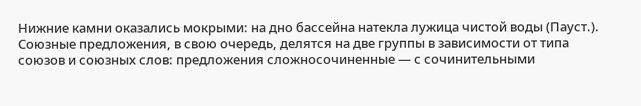Нижние камни оказались мокрыми: на дно бассейна натекла лужица чистой воды (Пауст.).
Союзные предложения, в свою очередь, делятся на две группы в зависимости от типа союзов и союзных слов: предложения сложносочиненные — с сочинительными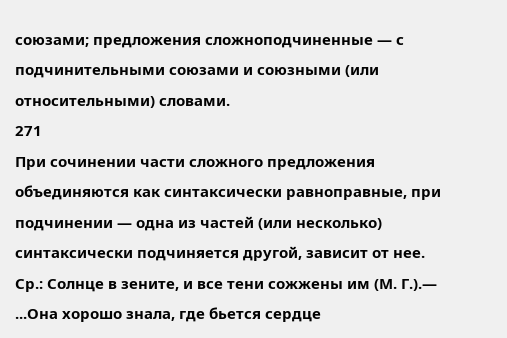союзами; предложения сложноподчиненные — с подчинительными союзами и союзными (или относительными) словами.
271
При сочинении части сложного предложения объединяются как синтаксически равноправные, при подчинении — одна из частей (или несколько) синтаксически подчиняется другой, зависит от нее. Ср.: Солнце в зените, и все тени сожжены им (М. Г.).— ...Она хорошо знала, где бьется сердце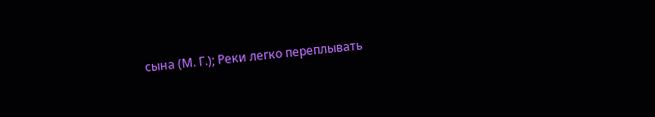сына (М. Г.); Реки легко переплывать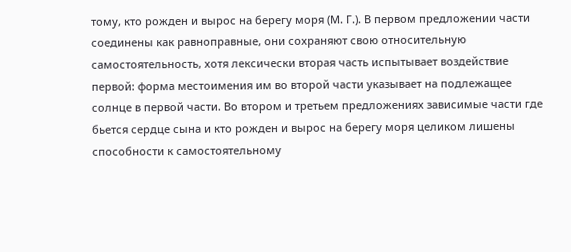тому, кто рожден и вырос на берегу моря (М. Г.). В первом предложении части соединены как равноправные, они сохраняют свою относительную самостоятельность, хотя лексически вторая часть испытывает воздействие первой: форма местоимения им во второй части указывает на подлежащее солнце в первой части. Во втором и третьем предложениях зависимые части где бьется сердце сына и кто рожден и вырос на берегу моря целиком лишены способности к самостоятельному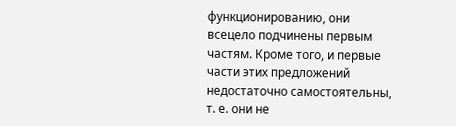функционированию, они всецело подчинены первым частям. Кроме того, и первые части этих предложений недостаточно самостоятельны, т. е. они не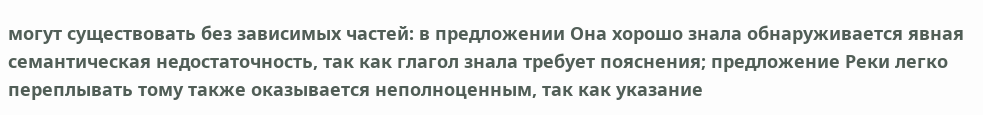могут существовать без зависимых частей: в предложении Она хорошо знала обнаруживается явная семантическая недостаточность, так как глагол знала требует пояснения; предложение Реки легко переплывать тому также оказывается неполноценным, так как указание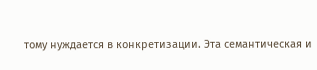тому нуждается в конкретизации. Эта семантическая и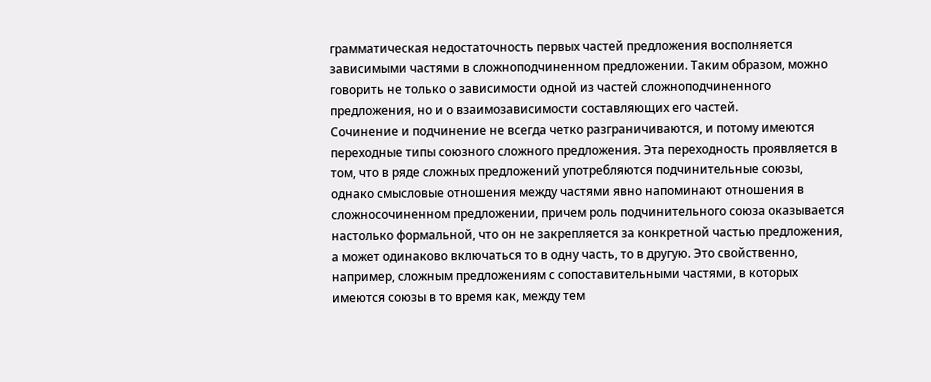грамматическая недостаточность первых частей предложения восполняется зависимыми частями в сложноподчиненном предложении. Таким образом, можно говорить не только о зависимости одной из частей сложноподчиненного предложения, но и о взаимозависимости составляющих его частей.
Сочинение и подчинение не всегда четко разграничиваются, и потому имеются переходные типы союзного сложного предложения. Эта переходность проявляется в том, что в ряде сложных предложений употребляются подчинительные союзы, однако смысловые отношения между частями явно напоминают отношения в сложносочиненном предложении, причем роль подчинительного союза оказывается настолько формальной, что он не закрепляется за конкретной частью предложения, а может одинаково включаться то в одну часть, то в другую. Это свойственно, например, сложным предложениям с сопоставительными частями, в которых имеются союзы в то время как, между тем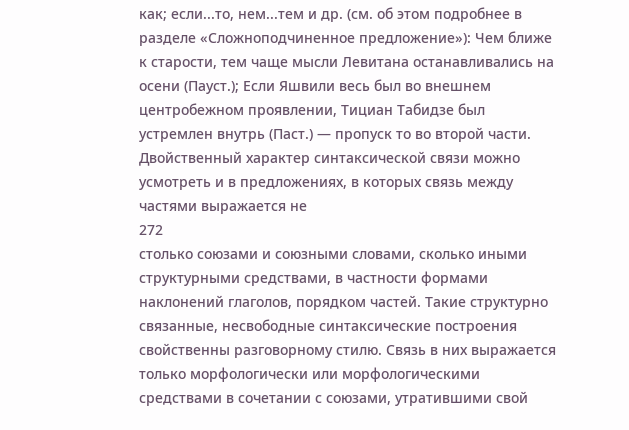как; если...то, нем...тем и др. (см. об этом подробнее в разделе «Сложноподчиненное предложение»): Чем ближе к старости, тем чаще мысли Левитана останавливались на осени (Пауст.); Если Яшвили весь был во внешнем центробежном проявлении, Тициан Табидзе был устремлен внутрь (Паст.) — пропуск то во второй части.
Двойственный характер синтаксической связи можно усмотреть и в предложениях, в которых связь между частями выражается не
272
столько союзами и союзными словами, сколько иными структурными средствами, в частности формами наклонений глаголов, порядком частей. Такие структурно связанные, несвободные синтаксические построения свойственны разговорному стилю. Связь в них выражается только морфологически или морфологическими средствами в сочетании с союзами, утратившими свой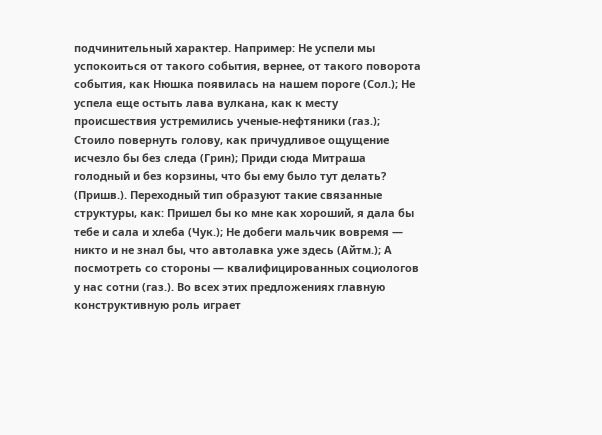подчинительный характер. Например: Не успели мы успокоиться от такого события, вернее, от такого поворота события, как Нюшка появилась на нашем пороге (Сол.); Не успела еще остыть лава вулкана, как к месту происшествия устремились ученые-нефтяники (газ.); Стоило повернуть голову, как причудливое ощущение исчезло бы без следа (Грин); Приди сюда Митраша голодный и без корзины, что бы ему было тут делать? (Пришв.). Переходный тип образуют такие связанные структуры, как: Пришел бы ко мне как хороший, я дала бы тебе и сала и хлеба (Чук.); Не добеги мальчик вовремя — никто и не знал бы, что автолавка уже здесь (Айтм.); А посмотреть со стороны — квалифицированных социологов у нас сотни (газ.). Во всех этих предложениях главную конструктивную роль играет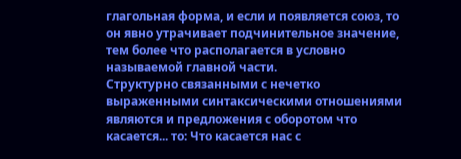глагольная форма, и если и появляется союз, то он явно утрачивает подчинительное значение, тем более что располагается в условно называемой главной части.
Структурно связанными с нечетко выраженными синтаксическими отношениями являются и предложения с оборотом что касается... то: Что касается нас с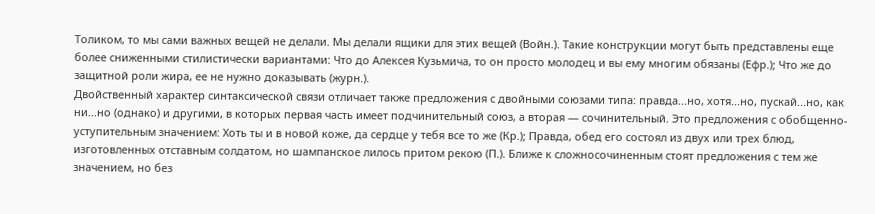Толиком, то мы сами важных вещей не делали. Мы делали ящики для этих вещей (Войн.). Такие конструкции могут быть представлены еще более сниженными стилистически вариантами: Что до Алексея Кузьмича, то он просто молодец и вы ему многим обязаны (Ефр.); Что же до защитной роли жира, ее не нужно доказывать (журн.).
Двойственный характер синтаксической связи отличает также предложения с двойными союзами типа: правда...но, хотя...но, пускай...но, как ни...но (однако) и другими, в которых первая часть имеет подчинительный союз, а вторая — сочинительный. Это предложения с обобщенно-уступительным значением: Хоть ты и в новой коже, да сердце у тебя все то же (Кр.); Правда, обед его состоял из двух или трех блюд, изготовленных отставным солдатом, но шампанское лилось притом рекою (П.). Ближе к сложносочиненным стоят предложения с тем же значением, но без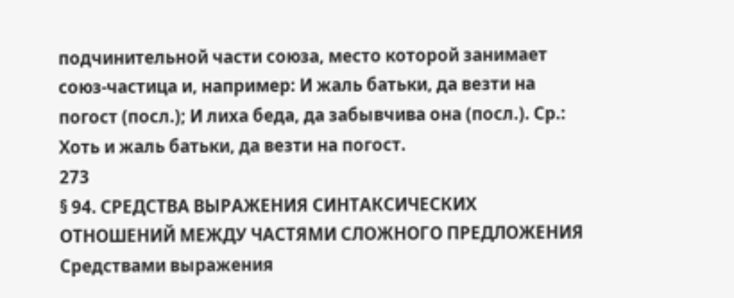подчинительной части союза, место которой занимает союз-частица и, например: И жаль батьки, да везти на погост (посл.); И лиха беда, да забывчива она (посл.). Ср.: Хоть и жаль батьки, да везти на погост.
273
§ 94. СРЕДСТВА ВЫРАЖЕНИЯ СИНТАКСИЧЕСКИХ ОТНОШЕНИЙ МЕЖДУ ЧАСТЯМИ СЛОЖНОГО ПРЕДЛОЖЕНИЯ
Средствами выражения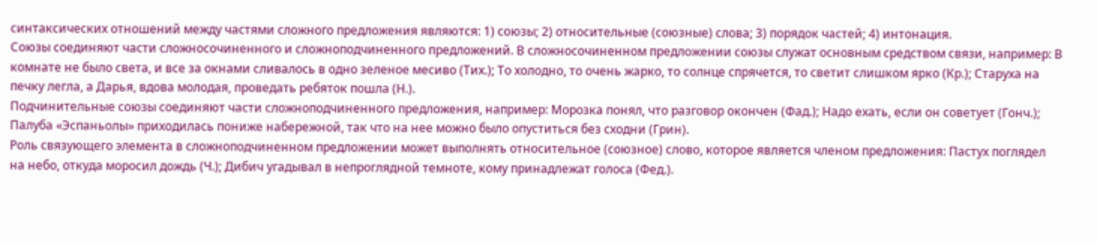синтаксических отношений между частями сложного предложения являются: 1) союзы; 2) относительные (союзные) слова; 3) порядок частей; 4) интонация.
Союзы соединяют части сложносочиненного и сложноподчиненного предложений. В сложносочиненном предложении союзы служат основным средством связи, например: В комнате не было света, и все за окнами сливалось в одно зеленое месиво (Тих.); То холодно, то очень жарко, то солнце спрячется, то светит слишком ярко (Кр.); Старуха на печку легла, а Дарья, вдова молодая, проведать ребяток пошла (Н.).
Подчинительные союзы соединяют части сложноподчиненного предложения, например: Морозка понял, что разговор окончен (Фад.); Надо ехать, если он советует (Гонч.); Палуба «Эспаньолы» приходилась пониже набережной, так что на нее можно было опуститься без сходни (Грин).
Роль связующего элемента в сложноподчиненном предложении может выполнять относительное (союзное) слово, которое является членом предложения: Пастух поглядел на небо, откуда моросил дождь (Ч.); Дибич угадывал в непроглядной темноте, кому принадлежат голоса (Фед.).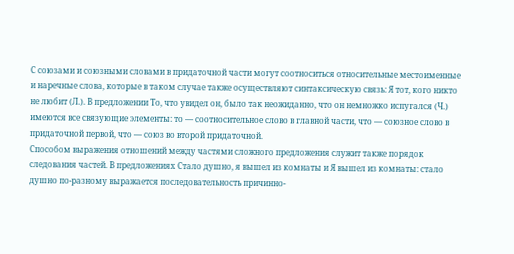С союзами и союзными словами в придаточной части могут соотноситься относительные местоименные и наречные слова, которые в таком случае также осуществляют синтаксическую связь: Я тот, кого никто не любит (Л.). В предложении То, что увидел он, было так неожиданно, что он немножко испугался (Ч.) имеются все связующие элементы: то — соотносительное слово в главной части, что — союзное слово в придаточной первой, что — союз во второй придаточной.
Способом выражения отношений между частями сложного предложения служит также порядок следования частей. В предложениях Стало душно, я вышел из комнаты и Я вышел из комнаты: стало душно по-разному выражается последовательность причинно-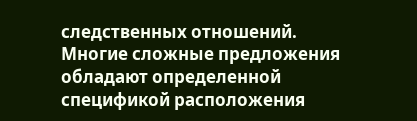следственных отношений. Многие сложные предложения обладают определенной спецификой расположения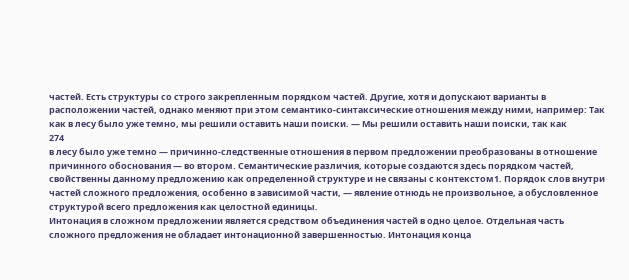частей. Есть структуры со строго закрепленным порядком частей. Другие, хотя и допускают варианты в расположении частей, однако меняют при этом семантико-синтаксические отношения между ними, например: Так как в лесу было уже темно, мы решили оставить наши поиски. — Мы решили оставить наши поиски, так как
274
в лесу было уже темно — причинно-следственные отношения в первом предложении преобразованы в отношение причинного обоснования — во втором. Семантические различия, которые создаются здесь порядком частей, свойственны данному предложению как определенной структуре и не связаны с контекстом1. Порядок слов внутри частей сложного предложения, особенно в зависимой части, — явление отнюдь не произвольное, а обусловленное структурой всего предложения как целостной единицы.
Интонация в сложном предложении является средством объединения частей в одно целое. Отдельная часть сложного предложения не обладает интонационной завершенностью. Интонация конца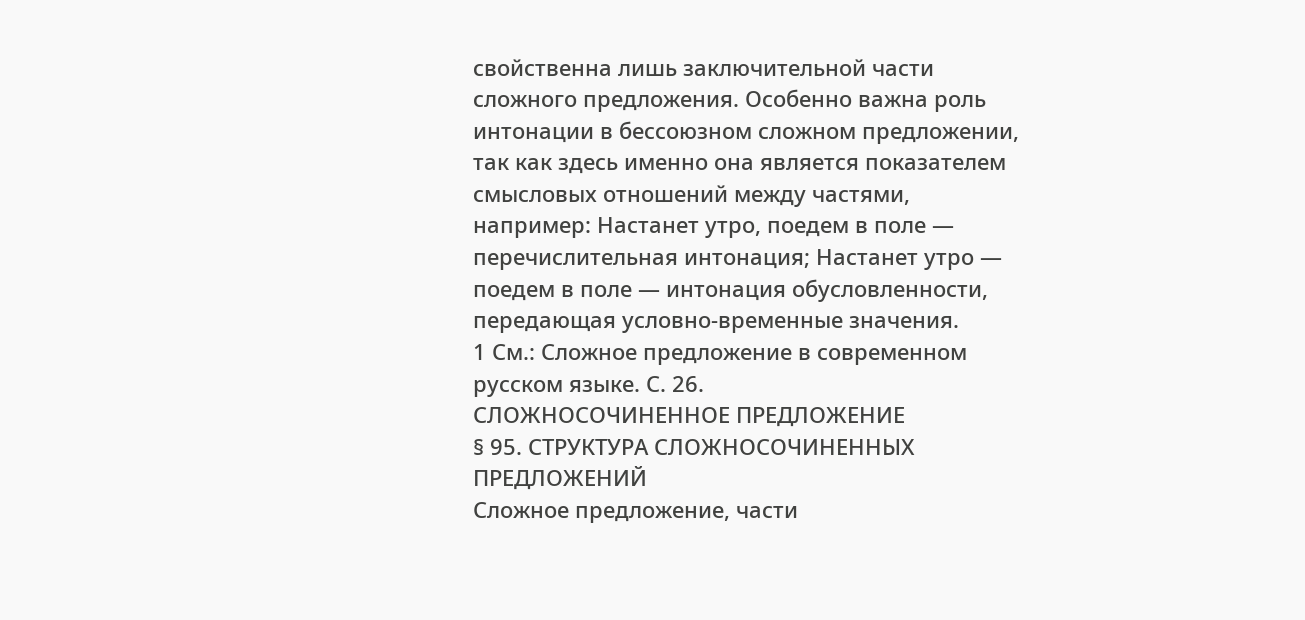свойственна лишь заключительной части сложного предложения. Особенно важна роль интонации в бессоюзном сложном предложении, так как здесь именно она является показателем смысловых отношений между частями, например: Настанет утро, поедем в поле — перечислительная интонация; Настанет утро — поедем в поле — интонация обусловленности, передающая условно-временные значения.
1 См.: Сложное предложение в современном русском языке. С. 26.
СЛОЖНОСОЧИНЕННОЕ ПРЕДЛОЖЕНИЕ
§ 95. СТРУКТУРА СЛОЖНОСОЧИНЕННЫХ ПРЕДЛОЖЕНИЙ
Сложное предложение, части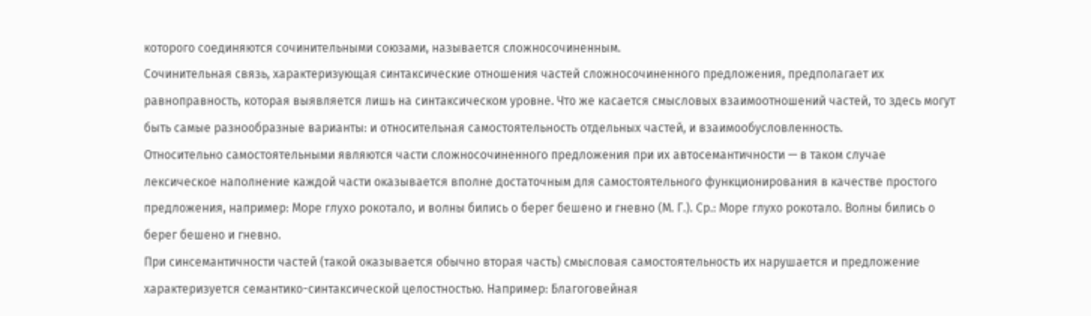которого соединяются сочинительными союзами, называется сложносочиненным.
Сочинительная связь, характеризующая синтаксические отношения частей сложносочиненного предложения, предполагает их равноправность, которая выявляется лишь на синтаксическом уровне. Что же касается смысловых взаимоотношений частей, то здесь могут быть самые разнообразные варианты: и относительная самостоятельность отдельных частей, и взаимообусловленность.
Относительно самостоятельными являются части сложносочиненного предложения при их автосемантичности — в таком случае лексическое наполнение каждой части оказывается вполне достаточным для самостоятельного функционирования в качестве простого предложения, например: Море глухо рокотало, и волны бились о берег бешено и гневно (М. Г.). Ср.: Море глухо рокотало. Волны бились о берег бешено и гневно.
При синсемантичности частей (такой оказывается обычно вторая часть) смысловая самостоятельность их нарушается и предложение характеризуется семантико-синтаксической целостностью. Например: Благоговейная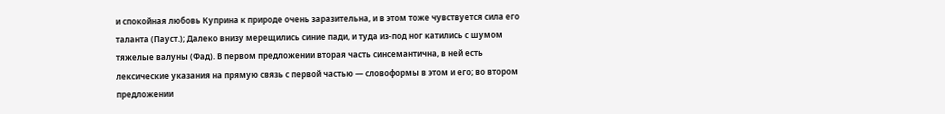и спокойная любовь Куприна к природе очень заразительна, и в этом тоже чувствуется сила его таланта (Пауст.); Далеко внизу мерещились синие пади, и туда из-под ног катились с шумом тяжелые валуны (Фад). В первом предложении вторая часть синсемантична, в ней есть лексические указания на прямую связь с первой частью — словоформы в этом и его; во втором предложении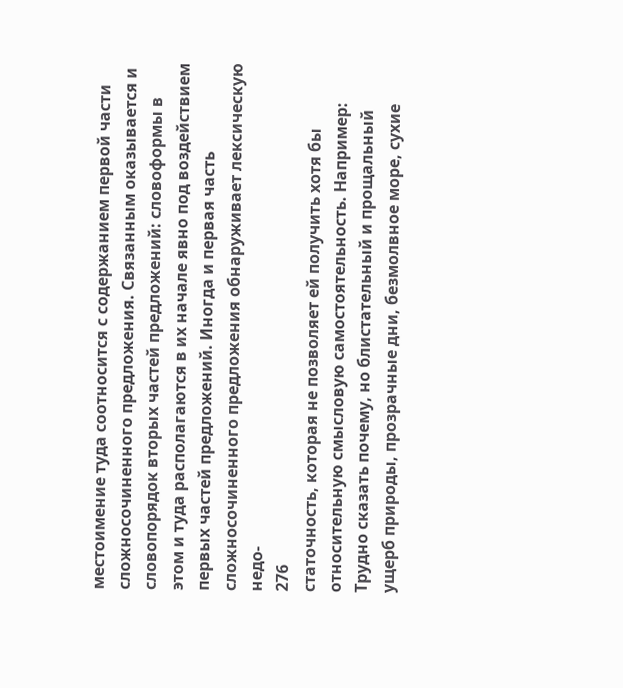местоимение туда соотносится с содержанием первой части сложносочиненного предложения. Связанным оказывается и словопорядок вторых частей предложений: словоформы в этом и туда располагаются в их начале явно под воздействием первых частей предложений. Иногда и первая часть сложносочиненного предложения обнаруживает лексическую недо-
276
статочность, которая не позволяет ей получить хотя бы относительную смысловую самостоятельность. Например: Трудно сказать почему, но блистательный и прощальный ущерб природы, прозрачные дни, безмолвное море, сухие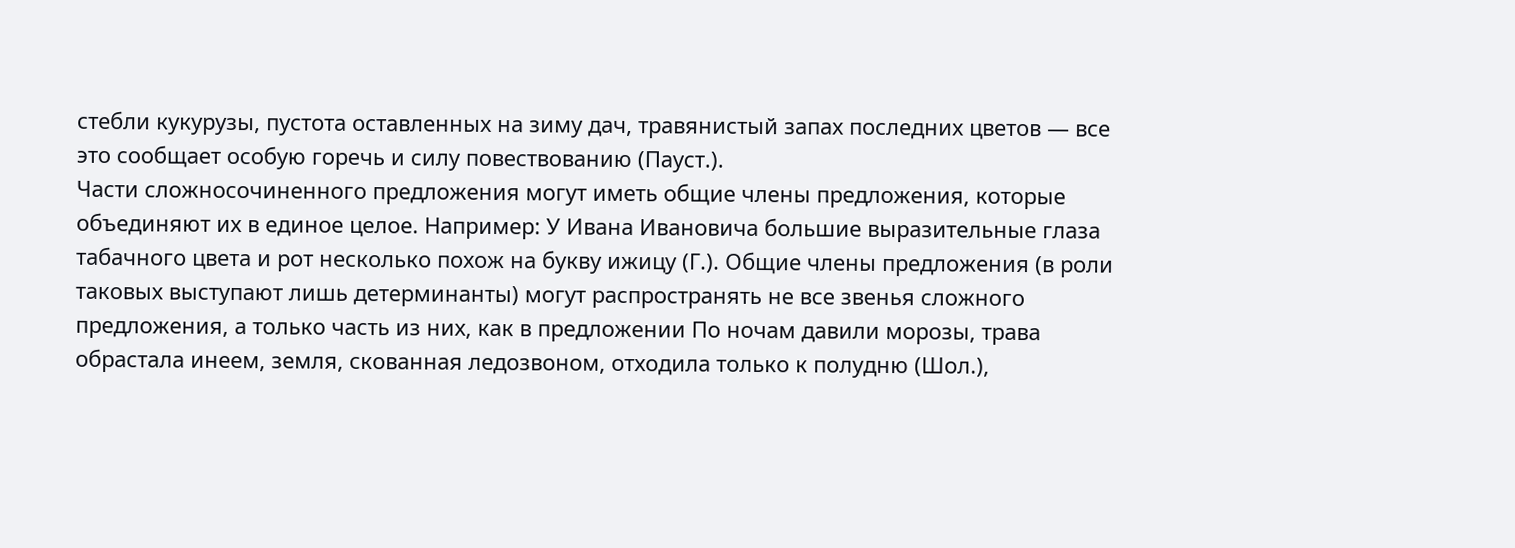стебли кукурузы, пустота оставленных на зиму дач, травянистый запах последних цветов — все это сообщает особую горечь и силу повествованию (Пауст.).
Части сложносочиненного предложения могут иметь общие члены предложения, которые объединяют их в единое целое. Например: У Ивана Ивановича большие выразительные глаза табачного цвета и рот несколько похож на букву ижицу (Г.). Общие члены предложения (в роли таковых выступают лишь детерминанты) могут распространять не все звенья сложного предложения, а только часть из них, как в предложении По ночам давили морозы, трава обрастала инеем, земля, скованная ледозвоном, отходила только к полудню (Шол.),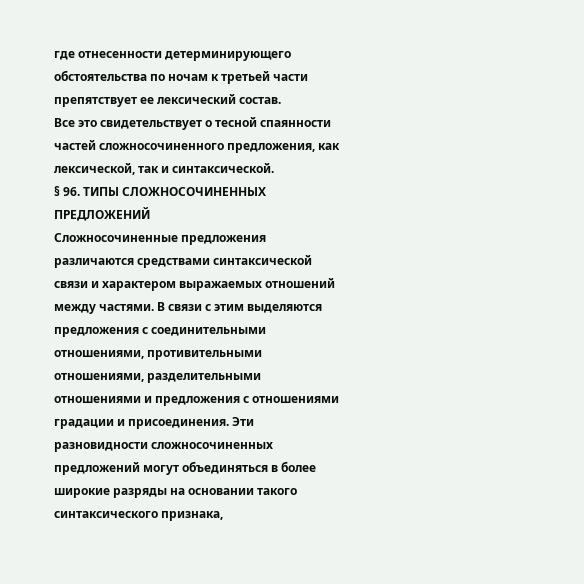где отнесенности детерминирующего обстоятельства по ночам к третьей части препятствует ее лексический состав.
Все это свидетельствует о тесной спаянности частей сложносочиненного предложения, как лексической, так и синтаксической.
§ 96. ТИПЫ СЛОЖНОСОЧИНЕННЫХ ПРЕДЛОЖЕНИЙ
Сложносочиненные предложения различаются средствами синтаксической связи и характером выражаемых отношений между частями. В связи с этим выделяются предложения с соединительными отношениями, противительными отношениями, разделительными отношениями и предложения с отношениями градации и присоединения. Эти разновидности сложносочиненных предложений могут объединяться в более широкие разряды на основании такого синтаксического признака,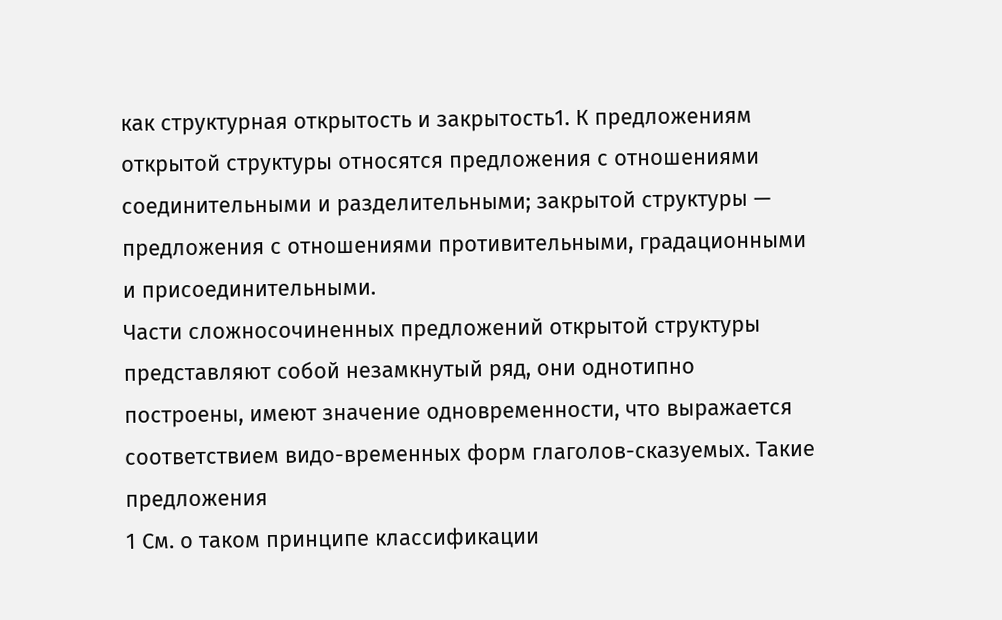как структурная открытость и закрытость1. К предложениям открытой структуры относятся предложения с отношениями соединительными и разделительными; закрытой структуры — предложения с отношениями противительными, градационными и присоединительными.
Части сложносочиненных предложений открытой структуры представляют собой незамкнутый ряд, они однотипно построены, имеют значение одновременности, что выражается соответствием видо-временных форм глаголов-сказуемых. Такие предложения
1 См. о таком принципе классификации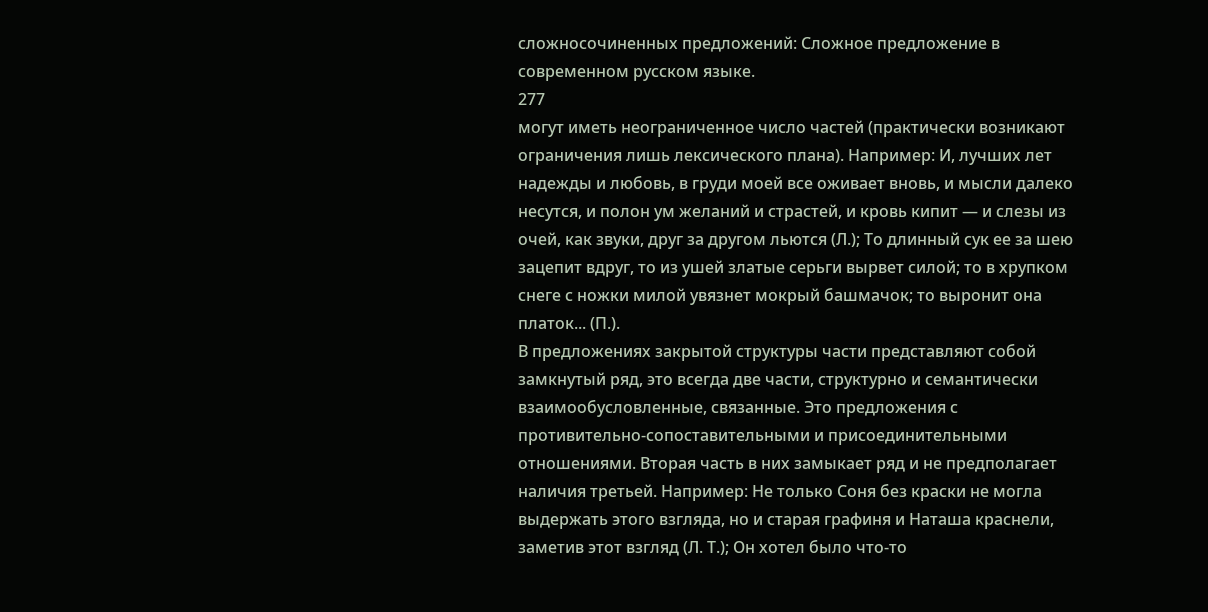сложносочиненных предложений: Сложное предложение в современном русском языке.
277
могут иметь неограниченное число частей (практически возникают ограничения лишь лексического плана). Например: И, лучших лет надежды и любовь, в груди моей все оживает вновь, и мысли далеко несутся, и полон ум желаний и страстей, и кровь кипит — и слезы из очей, как звуки, друг за другом льются (Л.); То длинный сук ее за шею зацепит вдруг, то из ушей златые серьги вырвет силой; то в хрупком снеге с ножки милой увязнет мокрый башмачок; то выронит она платок... (П.).
В предложениях закрытой структуры части представляют собой замкнутый ряд, это всегда две части, структурно и семантически взаимообусловленные, связанные. Это предложения с противительно-сопоставительными и присоединительными отношениями. Вторая часть в них замыкает ряд и не предполагает наличия третьей. Например: Не только Соня без краски не могла выдержать этого взгляда, но и старая графиня и Наташа краснели, заметив этот взгляд (Л. Т.); Он хотел было что-то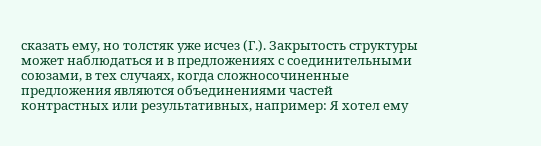сказать ему, но толстяк уже исчез (Г.). Закрытость структуры может наблюдаться и в предложениях с соединительными союзами, в тех случаях, когда сложносочиненные предложения являются объединениями частей контрастных или результативных, например: Я хотел ему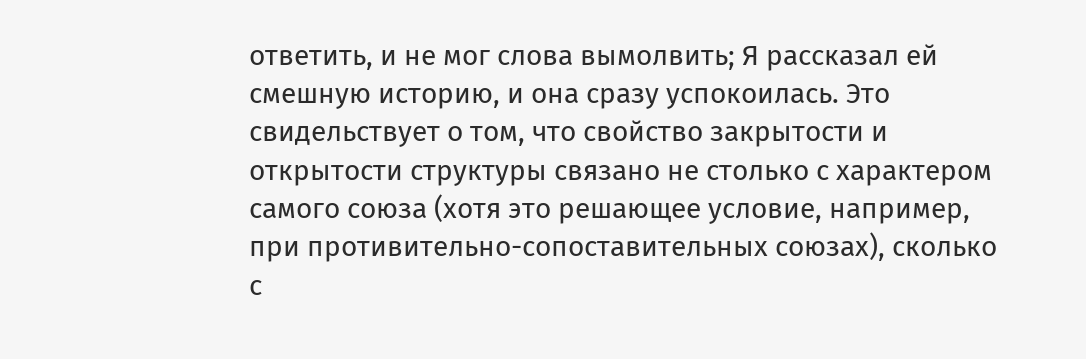ответить, и не мог слова вымолвить; Я рассказал ей смешную историю, и она сразу успокоилась. Это свидельствует о том, что свойство закрытости и открытости структуры связано не столько с характером самого союза (хотя это решающее условие, например, при противительно-сопоставительных союзах), сколько с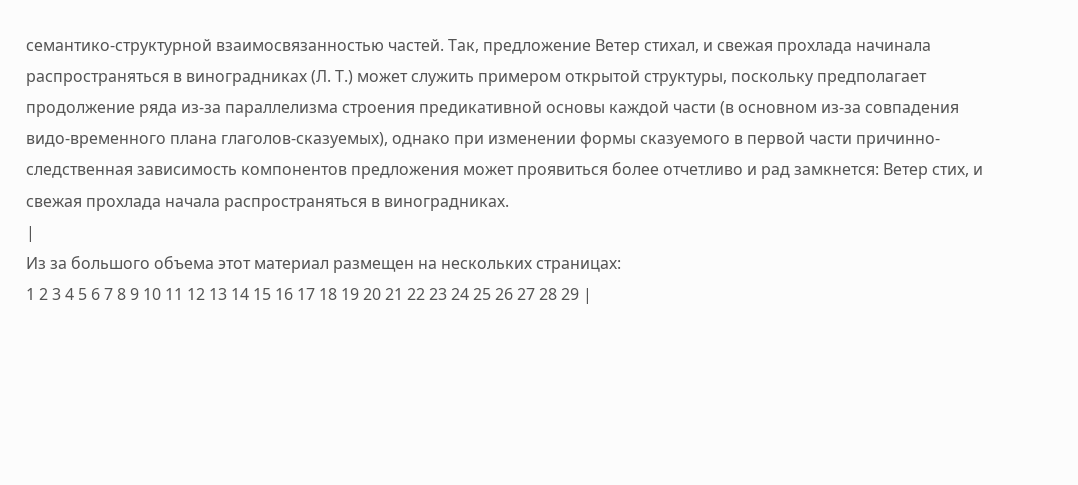семантико-структурной взаимосвязанностью частей. Так, предложение Ветер стихал, и свежая прохлада начинала распространяться в виноградниках (Л. Т.) может служить примером открытой структуры, поскольку предполагает продолжение ряда из-за параллелизма строения предикативной основы каждой части (в основном из-за совпадения видо-временного плана глаголов-сказуемых), однако при изменении формы сказуемого в первой части причинно-следственная зависимость компонентов предложения может проявиться более отчетливо и рад замкнется: Ветер стих, и свежая прохлада начала распространяться в виноградниках.
|
Из за большого объема этот материал размещен на нескольких страницах:
1 2 3 4 5 6 7 8 9 10 11 12 13 14 15 16 17 18 19 20 21 22 23 24 25 26 27 28 29 |